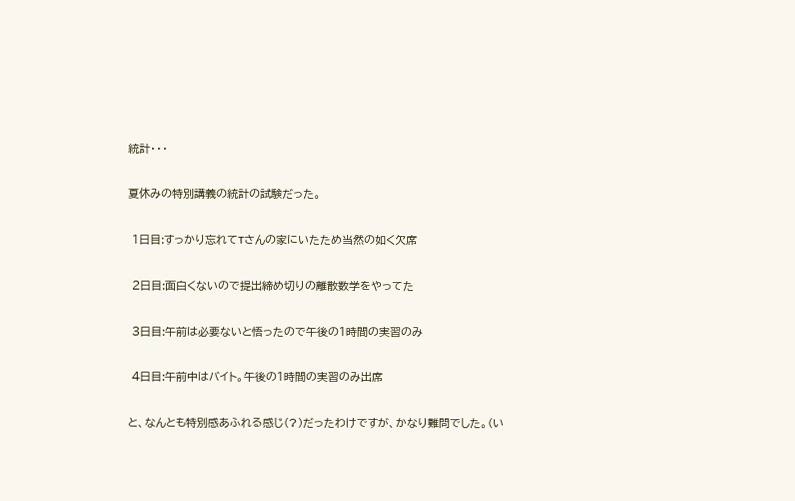統計・・・

夏休みの特別講義の統計の試験だった。

 1日目:すっかり忘れてTさんの家にいたため当然の如く欠席

 2日目:面白くないので提出締め切りの離散数学をやってた

 3日目:午前は必要ないと悟ったので午後の1時間の実習のみ

 4日目:午前中はバイト。午後の1時間の実習のみ出席

と、なんとも特別感あふれる感じ(?)だったわけですが、かなり難問でした。(い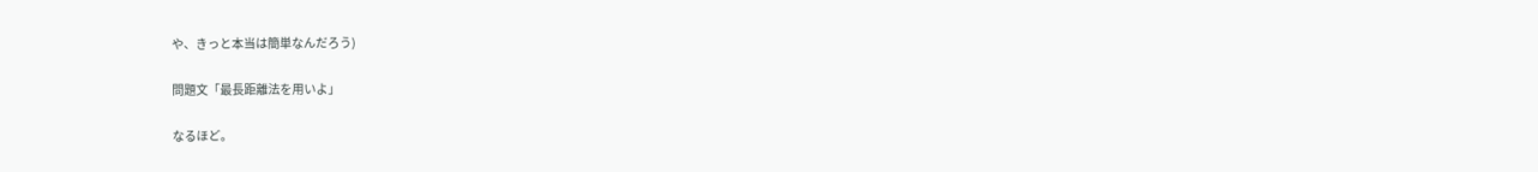や、きっと本当は簡単なんだろう)

問題文「最長距離法を用いよ」

なるほど。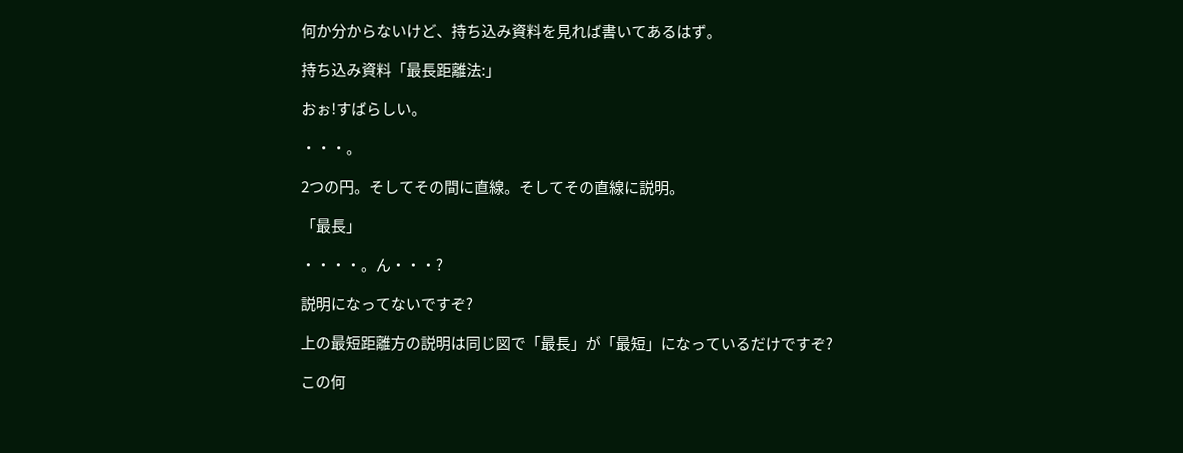何か分からないけど、持ち込み資料を見れば書いてあるはず。

持ち込み資料「最長距離法:」

おぉ!すばらしい。

・・・。

2つの円。そしてその間に直線。そしてその直線に説明。

「最長」

・・・・。ん・・・?

説明になってないですぞ?

上の最短距離方の説明は同じ図で「最長」が「最短」になっているだけですぞ?

この何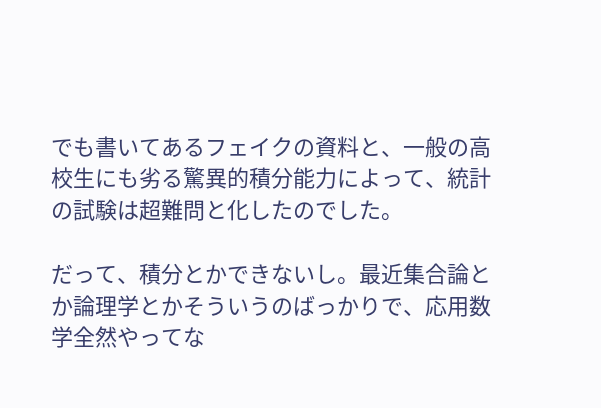でも書いてあるフェイクの資料と、一般の高校生にも劣る驚異的積分能力によって、統計の試験は超難問と化したのでした。

だって、積分とかできないし。最近集合論とか論理学とかそういうのばっかりで、応用数学全然やってな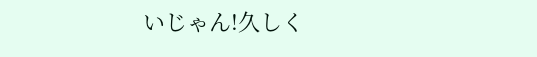いじゃん!久しく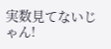実数見てないじゃん!